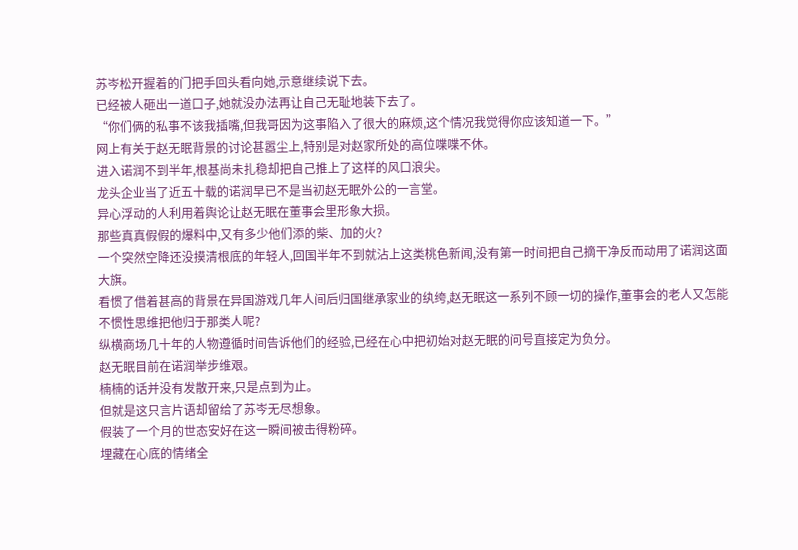苏岑松开握着的门把手回头看向她,示意继续说下去。
已经被人砸出一道口子,她就没办法再让自己无耻地装下去了。
“你们俩的私事不该我插嘴,但我哥因为这事陷入了很大的麻烦,这个情况我觉得你应该知道一下。”
网上有关于赵无眠背景的讨论甚嚣尘上,特别是对赵家所处的高位喋喋不休。
进入诺润不到半年,根基尚未扎稳却把自己推上了这样的风口浪尖。
龙头企业当了近五十载的诺润早已不是当初赵无眠外公的一言堂。
异心浮动的人利用着舆论让赵无眠在董事会里形象大损。
那些真真假假的爆料中,又有多少他们添的柴、加的火?
一个突然空降还没摸清根底的年轻人,回国半年不到就沾上这类桃色新闻,没有第一时间把自己摘干净反而动用了诺润这面大旗。
看惯了借着甚高的背景在异国游戏几年人间后归国继承家业的纨绔,赵无眠这一系列不顾一切的操作,董事会的老人又怎能不惯性思维把他归于那类人呢?
纵横商场几十年的人物遵循时间告诉他们的经验,已经在心中把初始对赵无眠的问号直接定为负分。
赵无眠目前在诺润举步维艰。
楠楠的话并没有发散开来,只是点到为止。
但就是这只言片语却留给了苏岑无尽想象。
假装了一个月的世态安好在这一瞬间被击得粉碎。
埋藏在心底的情绪全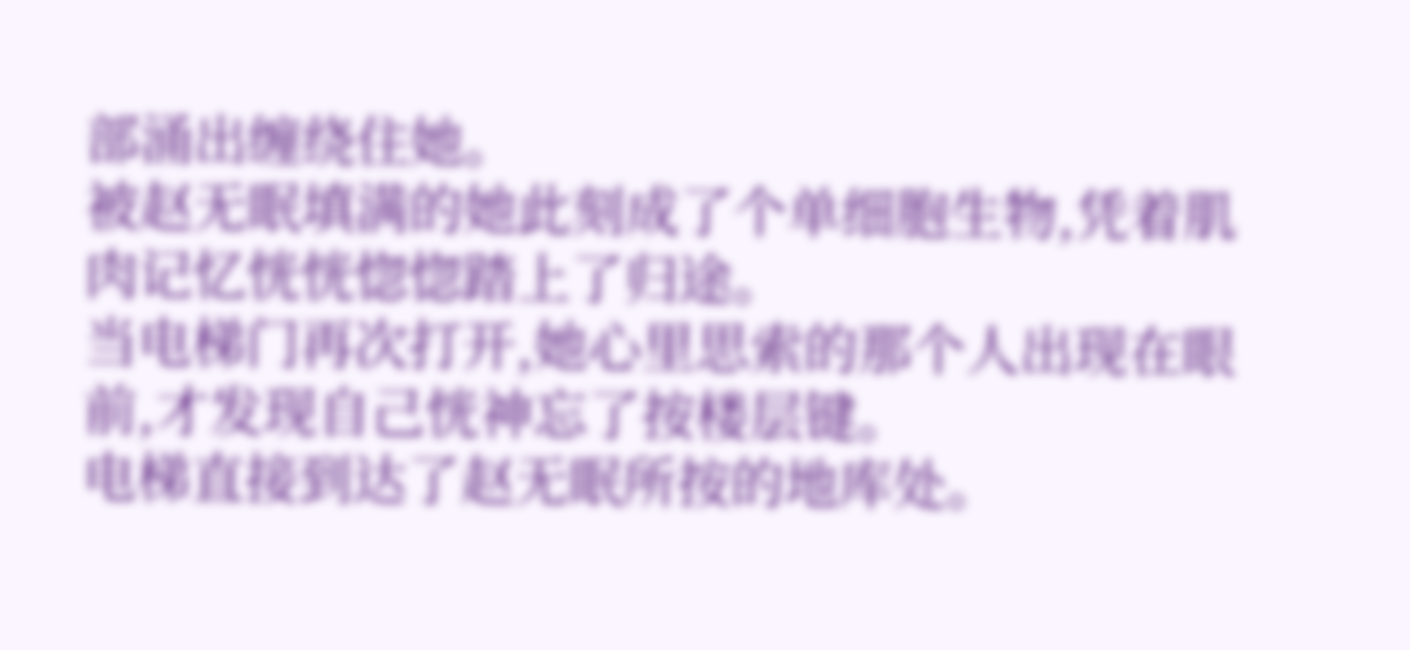部涌出缠绕住她。
被赵无眠填满的她此刻成了个单细胞生物,凭着肌肉记忆恍恍惚惚踏上了归途。
当电梯门再次打开,她心里思索的那个人出现在眼前,才发现自己恍神忘了按楼层键。
电梯直接到达了赵无眠所按的地库处。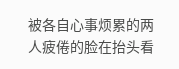被各自心事烦累的两人疲倦的脸在抬头看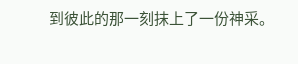到彼此的那一刻抹上了一份神采。